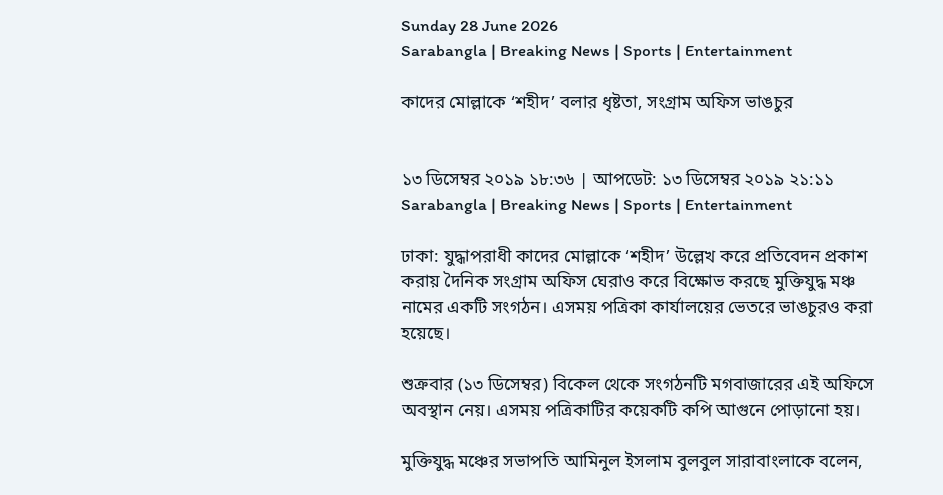Sunday 28 June 2026
Sarabangla | Breaking News | Sports | Entertainment

কাদের মোল্লাকে ‘শহীদ’ বলার ধৃষ্টতা, সংগ্রাম অফিস ভাঙচুর


১৩ ডিসেম্বর ২০১৯ ১৮:৩৬ | আপডেট: ১৩ ডিসেম্বর ২০১৯ ২১:১১
Sarabangla | Breaking News | Sports | Entertainment

ঢাকা: যুদ্ধাপরাধী কাদের মোল্লাকে ‘শহীদ’ উল্লেখ করে প্রতিবেদন প্রকাশ করায় দৈনিক সংগ্রাম অফিস ঘেরাও করে বিক্ষোভ করছে মুক্তিযুদ্ধ মঞ্চ নামের একটি সংগঠন। এসময় পত্রিকা কার্যালয়ের ভেতরে ভাঙচুরও করা হয়েছে।

শুক্রবার (১৩ ডিসেম্বর) বিকেল থেকে সংগঠনটি মগবাজারের এই অফিসে অবস্থান নেয়। এসময় পত্রিকাটির কয়েকটি কপি আগুনে পোড়ানো হয়।

মুক্তিযুদ্ধ মঞ্চের সভাপতি আমিনুল ইসলাম বুলবুল সারাবাংলাকে বলেন,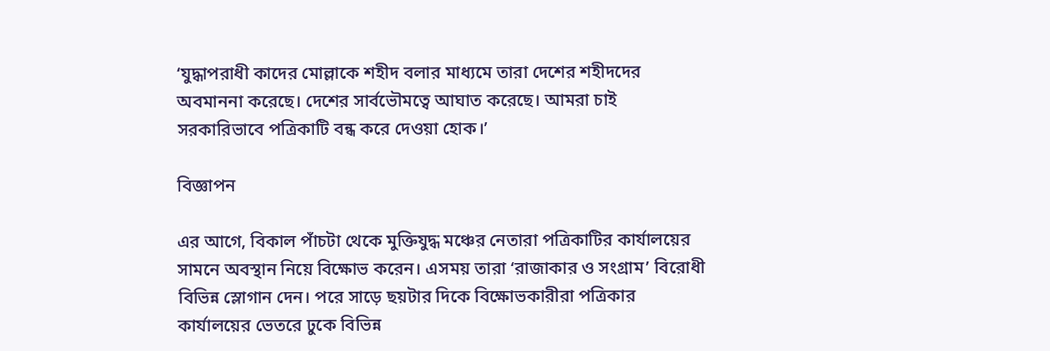‘যুদ্ধাপরাধী কাদের মোল্লাকে শহীদ বলার মাধ্যমে তারা দেশের শহীদদের অবমাননা করেছে। দেশের সার্বভৌমত্বে আঘাত করেছে। আমরা চাই সরকারিভাবে পত্রিকাটি বন্ধ করে দেওয়া হোক।’

বিজ্ঞাপন

এর আগে, বিকাল পাঁচটা থেকে মুক্তিযুদ্ধ মঞ্চের নেতারা পত্রিকাটির কার্যালয়ের সামনে অবস্থান নিয়ে বিক্ষোভ করেন। এসময় তারা ‘রাজাকার ও সংগ্রাম’ বিরোধী বিভিন্ন স্লোগান দেন। পরে সাড়ে ছয়টার দিকে বিক্ষোভকারীরা পত্রিকার কার্যালয়ের ভেতরে ঢুকে বিভিন্ন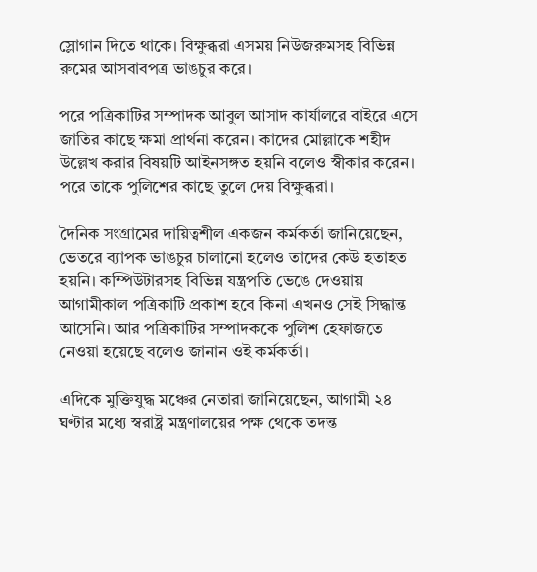স্লোগান দিতে থাকে। বিক্ষুব্ধরা এসময় নিউজরুমসহ বিভিন্ন রুমের আসবাবপত্র ভাঙচুর করে।

পরে পত্রিকাটির সম্পাদক আবুল আসাদ কার্যালরে বাইরে এসে জাতির কাছে ক্ষমা প্রার্থনা করেন। কাদের মোল্লাকে শহীদ উল্লেখ করার বিষয়টি আইনসঙ্গত হয়নি বলেও স্বীকার করেন। পরে তাকে পুলিশের কাছে তুলে দেয় বিক্ষুব্ধরা।

দৈনিক সংগ্রামের দায়িত্বশীল একজন কর্মকর্তা জানিয়েছেন, ভেতরে ব্যাপক ভাঙচুর চালানো হলেও তাদের কেউ হতাহত হয়নি। কম্পিউটারসহ বিভিন্ন যন্ত্রপতি ভেঙে দেওয়ায় আগামীকাল পত্রিকাটি প্রকাশ হবে কিনা এখনও সেই সিদ্ধান্ত আসেনি। আর পত্রিকাটির সম্পাদককে পুলিশ হেফাজতে নেওয়া হয়েছে বলেও জানান ওই কর্মকর্তা।

এদিকে মুক্তিযুদ্ধ মঞ্চের নেতারা জানিয়েছেন, আগামী ২৪ ঘণ্টার মধ্যে স্বরাষ্ট্র মন্ত্রণালয়ের পক্ষ থেকে তদন্ত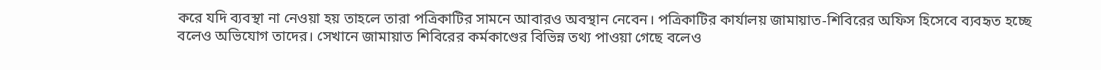করে ‍যদি ব্যবস্থা না নেওয়া হয় তাহলে তারা পত্রিকাটির সামনে আবারও অবস্থান নেবেন। পত্রিকাটির কার্যালয় জামায়াত-শিবিরের অফিস হিসেবে ব্যবহৃত হচ্ছে বলেও অভিযোগ তাদের। সেখানে জামায়াত শিবিরের কর্মকাণ্ডের বিভিন্ন তথ্য পাওয়া গেছে বলেও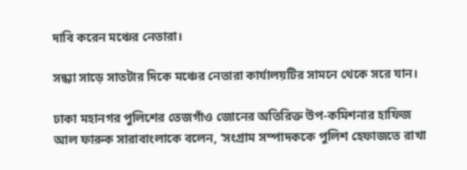দাবি করেন মঞ্চের নেতারা।

সন্ধ্যা সাড়ে সাতটার দিকে মঞ্চের নেতারা কার্যালয়টির সামনে থেকে সরে যান।

ঢাকা মহানগর পুলিশের তেজগাঁও জোনের অতিরিক্ত উপ-কমিশনার হাফিজ আল ফারুক সারাবাংলাকে বলেন, ‘সংগ্রাম সম্পাদককে পুলিশ হেফাজতে রাখা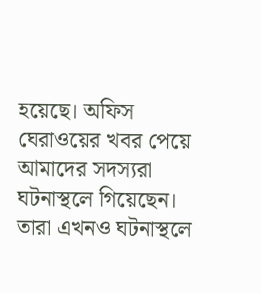হয়েছে। অফিস ঘেরাওয়ের খবর পেয়ে আমাদের সদস্যরা ঘটনাস্থলে গিয়েছেন। তারা এখনও ঘটনাস্থলে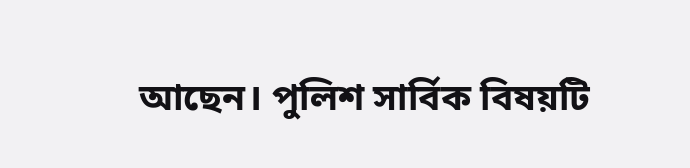আছেন। পুলিশ সার্বিক বিষয়টি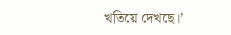খতিয়ে দেখছে।’